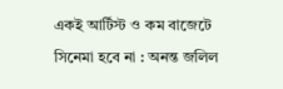একই আর্টিস্ট ও কম বাজেটে সিনেমা হবে না : অনন্ত জলিল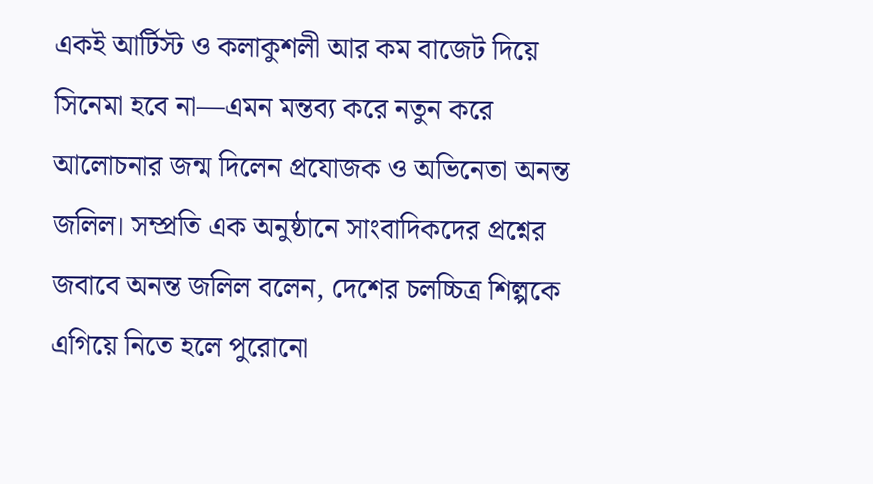একই আর্টিস্ট ও কলাকুশলী আর কম বাজেট দিয়ে সিনেমা হবে না—এমন মন্তব্য করে নতুন করে আলোচনার জন্ম দিলেন প্রযোজক ও অভিনেতা অনন্ত জলিল। সম্প্রতি এক অনুষ্ঠানে সাংবাদিকদের প্রশ্নের জবাবে অনন্ত জলিল বলেন, দেশের চলচ্চিত্র শিল্পকে এগিয়ে নিতে হলে পুরোনো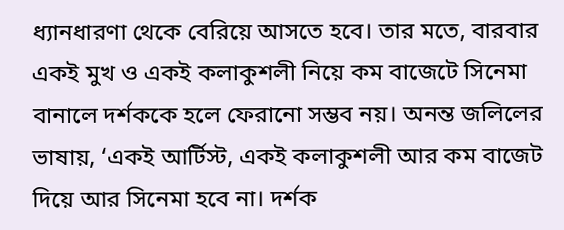ধ্যানধারণা থেকে বেরিয়ে আসতে হবে। তার মতে, বারবার একই মুখ ও একই কলাকুশলী নিয়ে কম বাজেটে সিনেমা বানালে দর্শককে হলে ফেরানো সম্ভব নয়। অনন্ত জলিলের ভাষায়, ‘একই আর্টিস্ট, একই কলাকুশলী আর কম বাজেট দিয়ে আর সিনেমা হবে না। দর্শক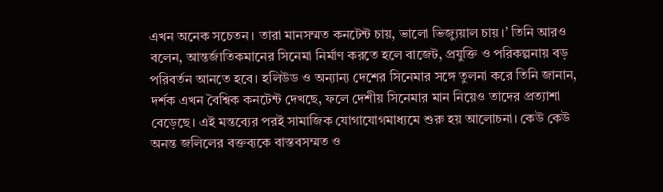এখন অনেক সচেতন। তারা মানসম্মত কনটেন্ট চায়, ভালো ভিজ্যুয়াল চায়।’ তিনি আরও বলেন, আন্তর্জাতিকমানের সিনেমা নির্মাণ করতে হলে বাজেট, প্রযুক্তি ও পরিকল্পনায় বড় পরিবর্তন আনতে হবে। হলিউড ও অন্যান্য দেশের সিনেমার সঙ্গে তুলনা করে তিনি জানান, দর্শক এখন বৈশ্বিক কনটেন্ট দেখছে, ফলে দেশীয় সিনেমার মান নিয়েও তাদের প্রত্যাশা বেড়েছে। এই মন্তব্যের পরই সামাজিক যোগাযোগমাধ্যমে শুরু হয় আলোচনা। কেউ কেউ অনন্ত জলিলের বক্তব্যকে বাস্তবসম্মত ও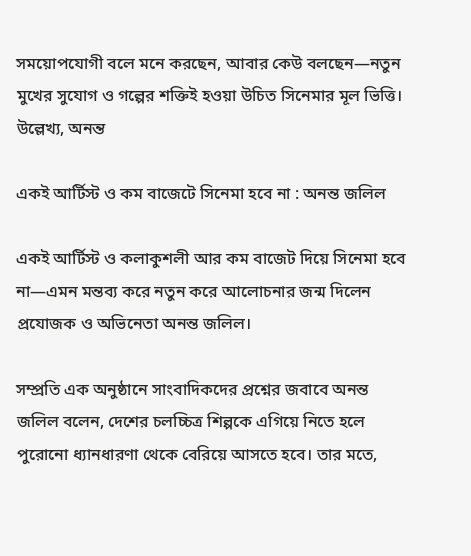সময়োপযোগী বলে মনে করছেন, আবার কেউ বলছেন—নতুন মুখের সুযোগ ও গল্পের শক্তিই হওয়া উচিত সিনেমার মূল ভিত্তি। উল্লেখ্য, অনন্ত

একই আর্টিস্ট ও কম বাজেটে সিনেমা হবে না : অনন্ত জলিল

একই আর্টিস্ট ও কলাকুশলী আর কম বাজেট দিয়ে সিনেমা হবে না—এমন মন্তব্য করে নতুন করে আলোচনার জন্ম দিলেন প্রযোজক ও অভিনেতা অনন্ত জলিল।

সম্প্রতি এক অনুষ্ঠানে সাংবাদিকদের প্রশ্নের জবাবে অনন্ত জলিল বলেন, দেশের চলচ্চিত্র শিল্পকে এগিয়ে নিতে হলে পুরোনো ধ্যানধারণা থেকে বেরিয়ে আসতে হবে। তার মতে,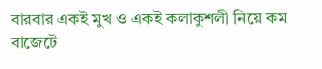বারবার একই মুখ ও একই কলাকুশলী নিয়ে কম বাজেটে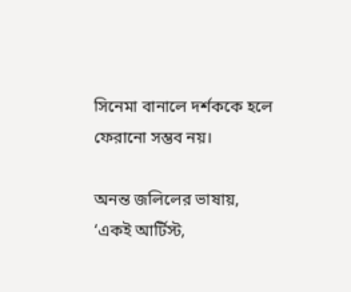সিনেমা বানালে দর্শককে হলে ফেরানো সম্ভব নয়।

অনন্ত জলিলের ভাষায়, ‘একই আর্টিস্ট,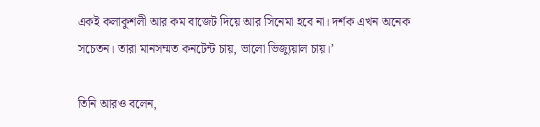একই কলাকুশলী আর কম বাজেট দিয়ে আর সিনেমা হবে না। দর্শক এখন অনেক সচেতন। তারা মানসম্মত কনটেন্ট চায়, ভালো ভিজ্যুয়াল চায়।’

তিনি আরও বলেন,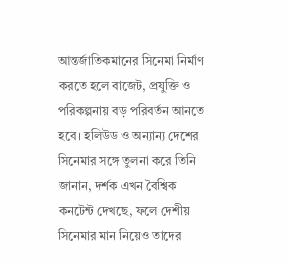আন্তর্জাতিকমানের সিনেমা নির্মাণ করতে হলে বাজেট, প্রযুক্তি ও পরিকল্পনায় বড় পরিবর্তন আনতে হবে। হলিউড ও অন্যান্য দেশের সিনেমার সঙ্গে তুলনা করে তিনি জানান, দর্শক এখন বৈশ্বিক কনটেন্ট দেখছে, ফলে দেশীয় সিনেমার মান নিয়েও তাদের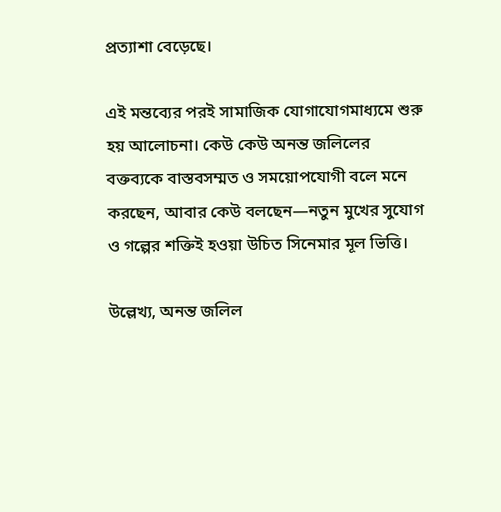প্রত্যাশা বেড়েছে।

এই মন্তব্যের পরই সামাজিক যোগাযোগমাধ্যমে শুরু হয় আলোচনা। কেউ কেউ অনন্ত জলিলের বক্তব্যকে বাস্তবসম্মত ও সময়োপযোগী বলে মনে করছেন, আবার কেউ বলছেন—নতুন মুখের সুযোগ ও গল্পের শক্তিই হওয়া উচিত সিনেমার মূল ভিত্তি।

উল্লেখ্য, অনন্ত জলিল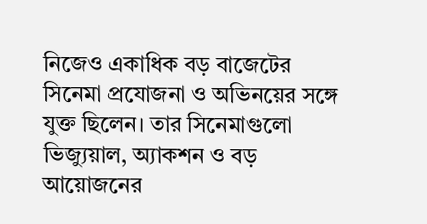নিজেও একাধিক বড় বাজেটের সিনেমা প্রযোজনা ও অভিনয়ের সঙ্গে যুক্ত ছিলেন। তার সিনেমাগুলো ভিজ্যুয়াল, অ্যাকশন ও বড় আয়োজনের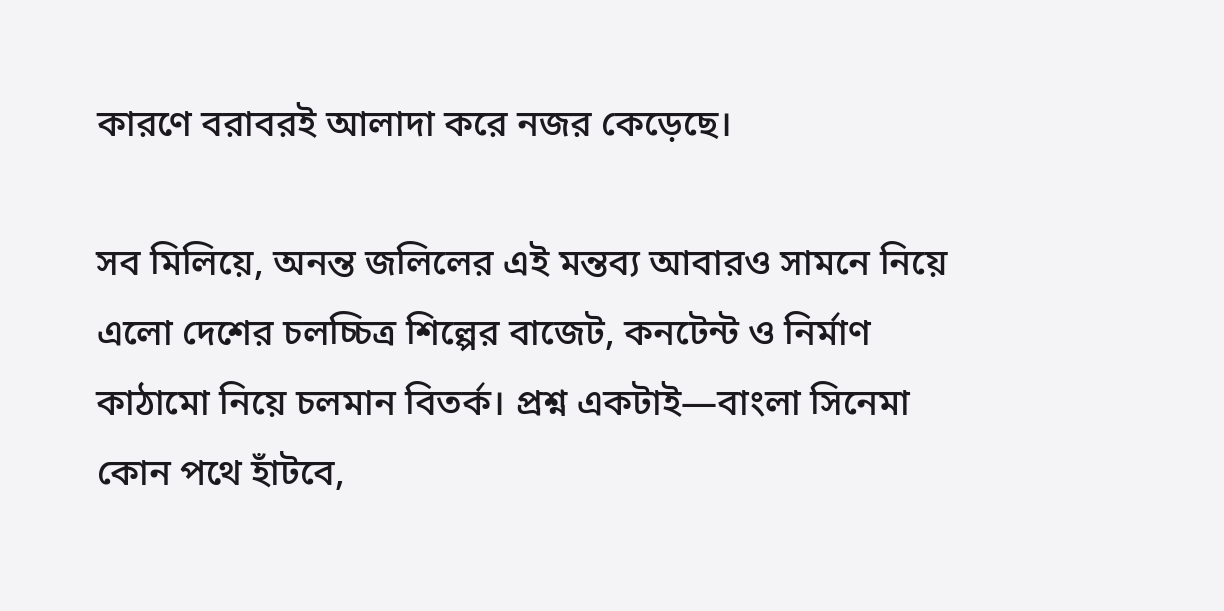কারণে বরাবরই আলাদা করে নজর কেড়েছে।

সব মিলিয়ে, অনন্ত জলিলের এই মন্তব্য আবারও সামনে নিয়ে এলো দেশের চলচ্চিত্র শিল্পের বাজেট, কনটেন্ট ও নির্মাণ কাঠামো নিয়ে চলমান বিতর্ক। প্রশ্ন একটাই—বাংলা সিনেমা কোন পথে হাঁটবে,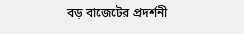বড় বাজেটের প্রদর্শনী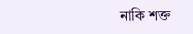নাকি শক্ত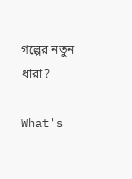গল্পের নতুন ধারা?

What's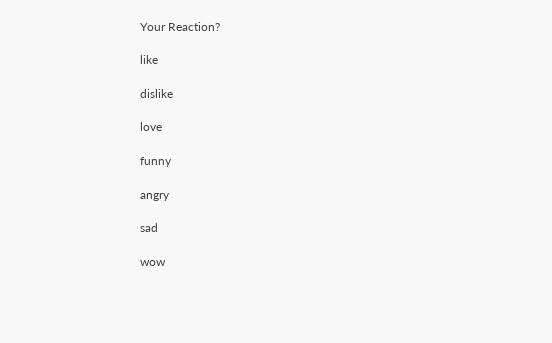Your Reaction?

like

dislike

love

funny

angry

sad

wow